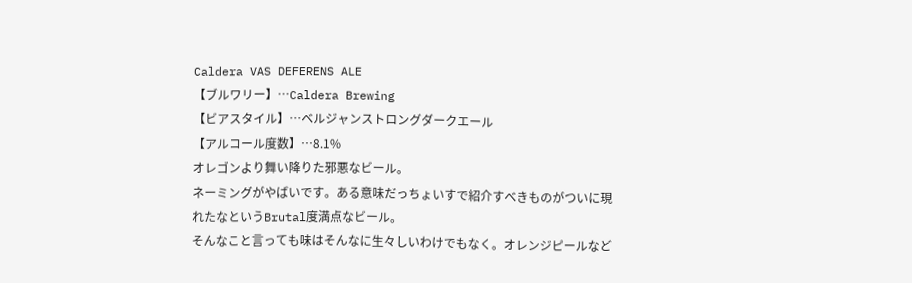Caldera VAS DEFERENS ALE
【ブルワリー】…Caldera Brewing
【ビアスタイル】…ベルジャンストロングダークエール
【アルコール度数】…8.1%
オレゴンより舞い降りた邪悪なビール。
ネーミングがやばいです。ある意味だっちょいすで紹介すべきものがついに現れたなというBrutal度満点なビール。
そんなこと言っても味はそんなに生々しいわけでもなく。オレンジピールなど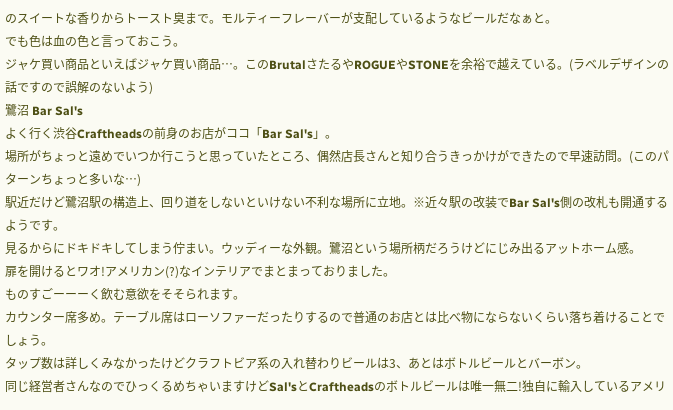のスイートな香りからトースト臭まで。モルティーフレーバーが支配しているようなビールだなぁと。
でも色は血の色と言っておこう。
ジャケ買い商品といえばジャケ買い商品…。このBrutalさたるやROGUEやSTONEを余裕で越えている。(ラベルデザインの話ですので誤解のないよう)
鷺沼 Bar Sal's
よく行く渋谷Craftheadsの前身のお店がココ「Bar Sal's」。
場所がちょっと遠めでいつか行こうと思っていたところ、偶然店長さんと知り合うきっかけができたので早速訪問。(このパターンちょっと多いな…)
駅近だけど鷺沼駅の構造上、回り道をしないといけない不利な場所に立地。※近々駅の改装でBar Sal's側の改札も開通するようです。
見るからにドキドキしてしまう佇まい。ウッディーな外観。鷺沼という場所柄だろうけどにじみ出るアットホーム感。
扉を開けるとワオ!アメリカン(?)なインテリアでまとまっておりました。
ものすごーーーく飲む意欲をそそられます。
カウンター席多め。テーブル席はローソファーだったりするので普通のお店とは比べ物にならないくらい落ち着けることでしょう。
タップ数は詳しくみなかったけどクラフトビア系の入れ替わりビールは3、あとはボトルビールとバーボン。
同じ経営者さんなのでひっくるめちゃいますけどSal'sとCraftheadsのボトルビールは唯一無二!独自に輸入しているアメリ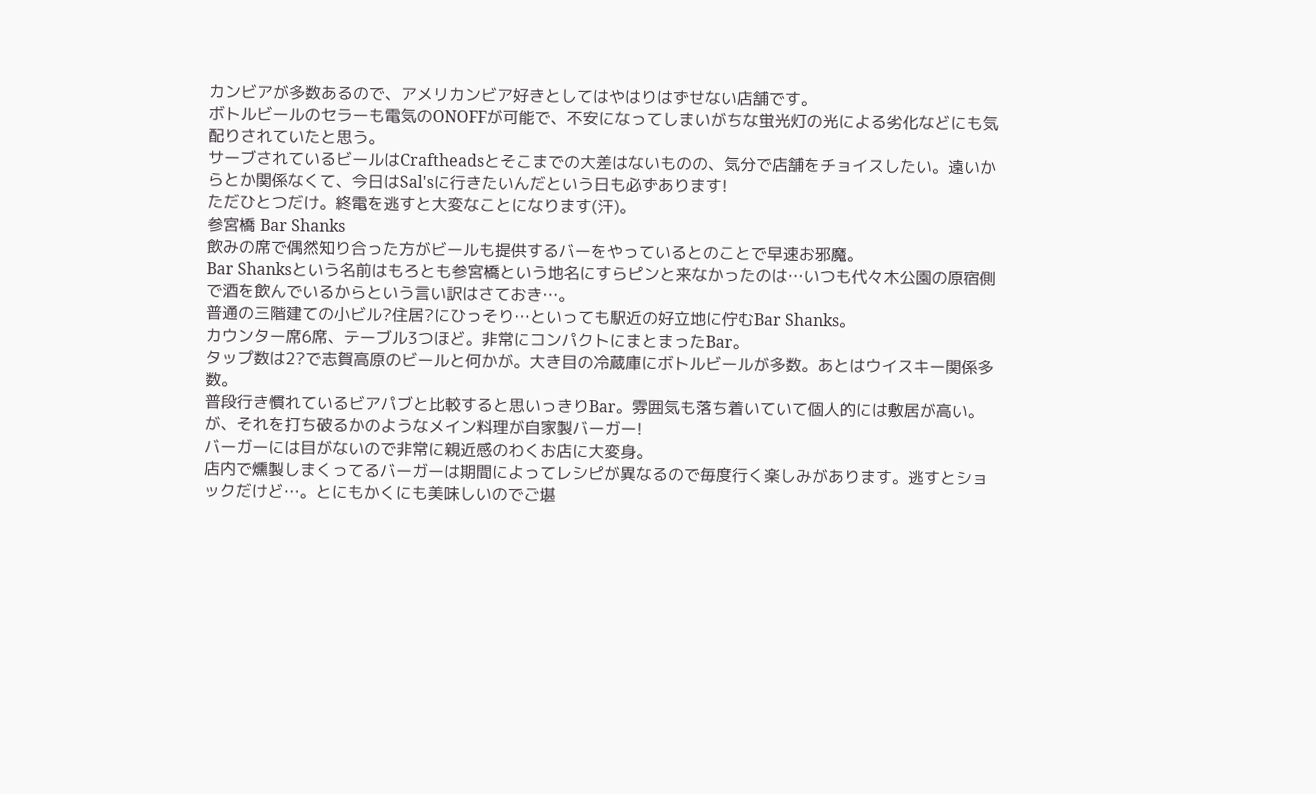カンビアが多数あるので、アメリカンビア好きとしてはやはりはずせない店舗です。
ボトルビールのセラーも電気のONOFFが可能で、不安になってしまいがちな蛍光灯の光による劣化などにも気配りされていたと思う。
サーブされているビールはCraftheadsとそこまでの大差はないものの、気分で店舗をチョイスしたい。遠いからとか関係なくて、今日はSal'sに行きたいんだという日も必ずあります!
ただひとつだけ。終電を逃すと大変なことになります(汗)。
参宮橋 Bar Shanks
飲みの席で偶然知り合った方がビールも提供するバーをやっているとのことで早速お邪魔。
Bar Shanksという名前はもろとも参宮橋という地名にすらピンと来なかったのは…いつも代々木公園の原宿側で酒を飲んでいるからという言い訳はさておき…。
普通の三階建ての小ビル?住居?にひっそり…といっても駅近の好立地に佇むBar Shanks。
カウンター席6席、テーブル3つほど。非常にコンパクトにまとまったBar。
タップ数は2?で志賀高原のビールと何かが。大き目の冷蔵庫にボトルビールが多数。あとはウイスキー関係多数。
普段行き慣れているビアパブと比較すると思いっきりBar。雰囲気も落ち着いていて個人的には敷居が高い。
が、それを打ち破るかのようなメイン料理が自家製バーガー!
バーガーには目がないので非常に親近感のわくお店に大変身。
店内で燻製しまくってるバーガーは期間によってレシピが異なるので毎度行く楽しみがあります。逃すとショックだけど…。とにもかくにも美味しいのでご堪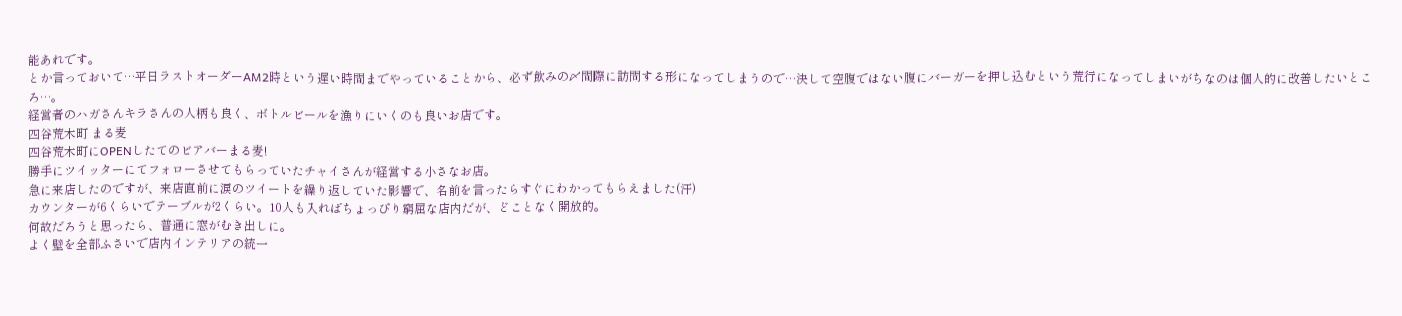能あれです。
とか言っておいて…平日ラストオーダーAM2時という遅い時間までやっていることから、必ず飲みの〆間際に訪問する形になってしまうので…決して空腹ではない腹にバーガーを押し込むという荒行になってしまいがちなのは個人的に改善したいところ…。
経営者のハガさんキラさんの人柄も良く、ボトルビールを漁りにいくのも良いお店です。
四谷荒木町 まる麦
四谷荒木町にOPENしたてのビアバーまる麦!
勝手にツイッターにてフォローさせてもらっていたチャイさんが経営する小さなお店。
急に来店したのですが、来店直前に涙のツイートを繰り返していた影響で、名前を言ったらすぐにわかってもらえました(汗)
カウンターが6くらいでテーブルが2くらい。10人も入ればちょっぴり窮屈な店内だが、どことなく開放的。
何故だろうと思ったら、普通に窓がむき出しに。
よく壁を全部ふさいで店内インテリアの統一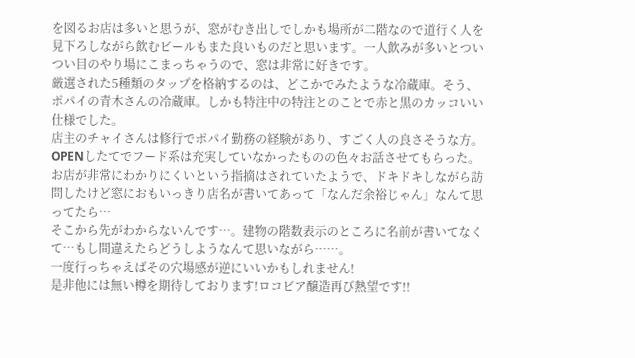を図るお店は多いと思うが、窓がむき出しでしかも場所が二階なので道行く人を見下ろしながら飲むビールもまた良いものだと思います。一人飲みが多いとついつい目のやり場にこまっちゃうので、窓は非常に好きです。
厳選された5種類のタップを格納するのは、どこかでみたような冷蔵庫。そう、ポパイの青木さんの冷蔵庫。しかも特注中の特注とのことで赤と黒のカッコいい仕様でした。
店主のチャイさんは修行でポパイ勤務の経験があり、すごく人の良さそうな方。
OPENしたてでフード系は充実していなかったものの色々お話させてもらった。
お店が非常にわかりにくいという指摘はされていたようで、ドキドキしながら訪問したけど窓におもいっきり店名が書いてあって「なんだ余裕じゃん」なんて思ってたら…
そこから先がわからないんです…。建物の階数表示のところに名前が書いてなくて…もし間違えたらどうしようなんて思いながら……。
一度行っちゃえばその穴場感が逆にいいかもしれません!
是非他には無い樽を期待しております!ロコビア醸造再び熱望です!!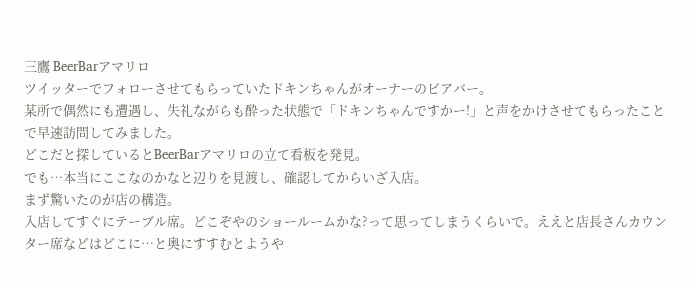三鷹 BeerBarアマリロ
ツイッターでフォローさせてもらっていたドキンちゃんがオーナーのビアバー。
某所で偶然にも遭遇し、失礼ながらも酔った状態で「ドキンちゃんですかー!」と声をかけさせてもらったことで早速訪問してみました。
どこだと探しているとBeerBarアマリロの立て看板を発見。
でも…本当にここなのかなと辺りを見渡し、確認してからいざ入店。
まず驚いたのが店の構造。
入店してすぐにテーブル席。どこぞやのショールームかな?って思ってしまうくらいで。ええと店長さんカウンター席などはどこに…と奥にすすむとようや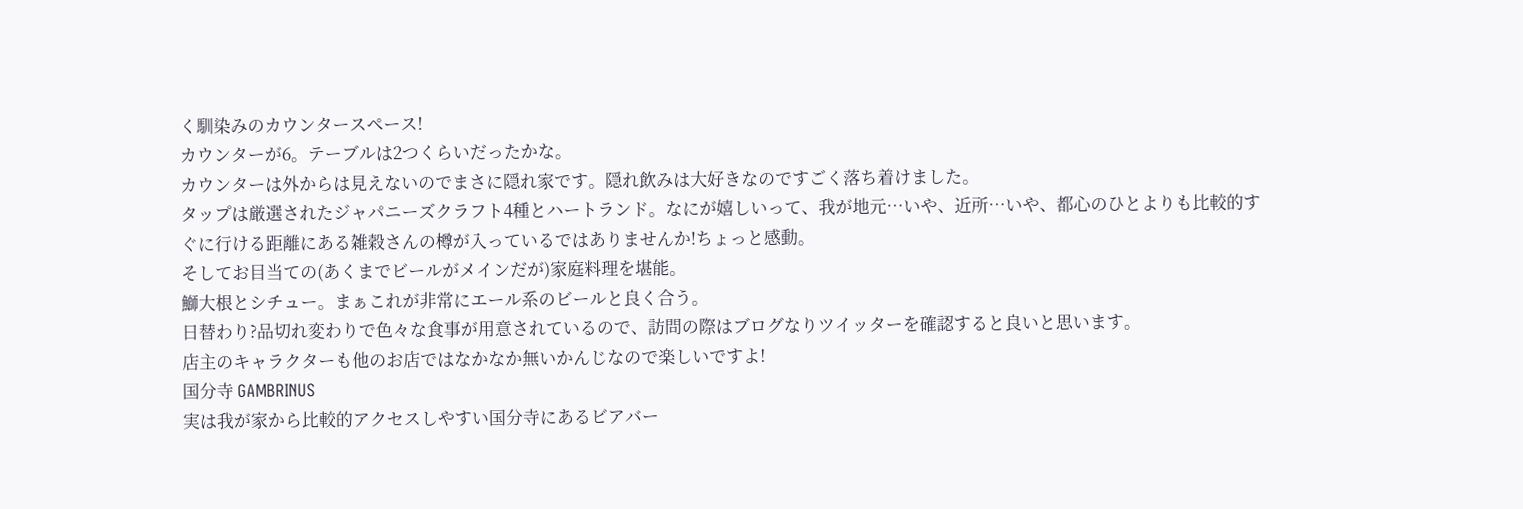く馴染みのカウンタースペース!
カウンターが6。テーブルは2つくらいだったかな。
カウンターは外からは見えないのでまさに隠れ家です。隠れ飲みは大好きなのですごく落ち着けました。
タップは厳選されたジャパニーズクラフト4種とハートランド。なにが嬉しいって、我が地元…いや、近所…いや、都心のひとよりも比較的すぐに行ける距離にある雑穀さんの樽が入っているではありませんか!ちょっと感動。
そしてお目当ての(あくまでビールがメインだが)家庭料理を堪能。
鰤大根とシチュー。まぁこれが非常にエール系のビールと良く合う。
日替わり?品切れ変わりで色々な食事が用意されているので、訪問の際はブログなりツイッターを確認すると良いと思います。
店主のキャラクターも他のお店ではなかなか無いかんじなので楽しいですよ!
国分寺 GAMBRINUS
実は我が家から比較的アクセスしやすい国分寺にあるビアバー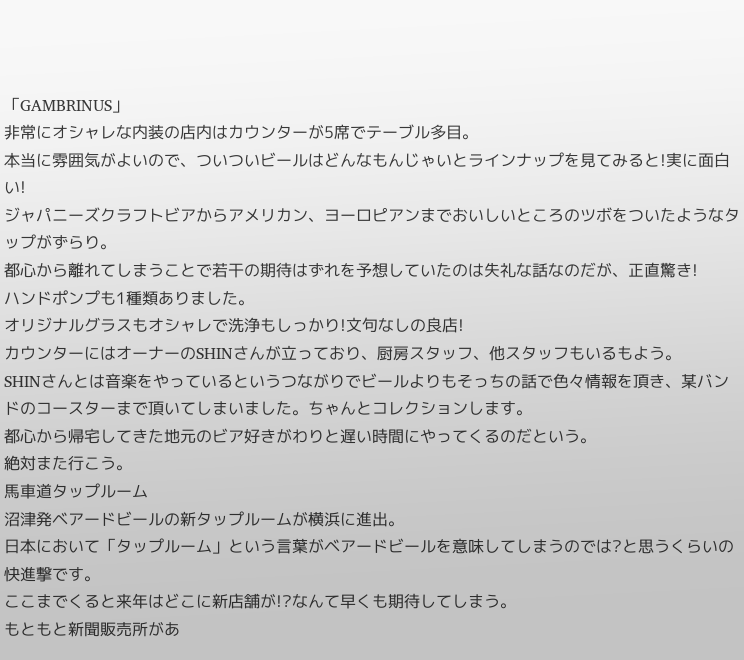「GAMBRINUS」
非常にオシャレな内装の店内はカウンターが5席でテーブル多目。
本当に雰囲気がよいので、ついついビールはどんなもんじゃいとラインナップを見てみると!実に面白い!
ジャパニーズクラフトビアからアメリカン、ヨーロピアンまでおいしいところのツボをついたようなタップがずらり。
都心から離れてしまうことで若干の期待はずれを予想していたのは失礼な話なのだが、正直驚き!
ハンドポンプも1種類ありました。
オリジナルグラスもオシャレで洗浄もしっかり!文句なしの良店!
カウンターにはオーナーのSHINさんが立っており、厨房スタッフ、他スタッフもいるもよう。
SHINさんとは音楽をやっているというつながりでビールよりもそっちの話で色々情報を頂き、某バンドのコースターまで頂いてしまいました。ちゃんとコレクションします。
都心から帰宅してきた地元のビア好きがわりと遅い時間にやってくるのだという。
絶対また行こう。
馬車道タップルーム
沼津発ベアードビールの新タップルームが横浜に進出。
日本において「タップルーム」という言葉がベアードビールを意味してしまうのでは?と思うくらいの快進撃です。
ここまでくると来年はどこに新店舗が!?なんて早くも期待してしまう。
もともと新聞販売所があ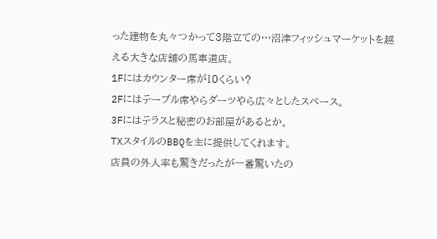った建物を丸々つかって3階立ての…沼津フィッシュマーケットを越える大きな店舗の馬車道店。
1Fにはカウンター席が10くらい?
2Fにはテーブル席やらダーツやら広々としたスペース。
3Fにはテラスと秘密のお部屋があるとか。
TXスタイルのBBQを主に提供してくれます。
店員の外人率も驚きだったが一番驚いたの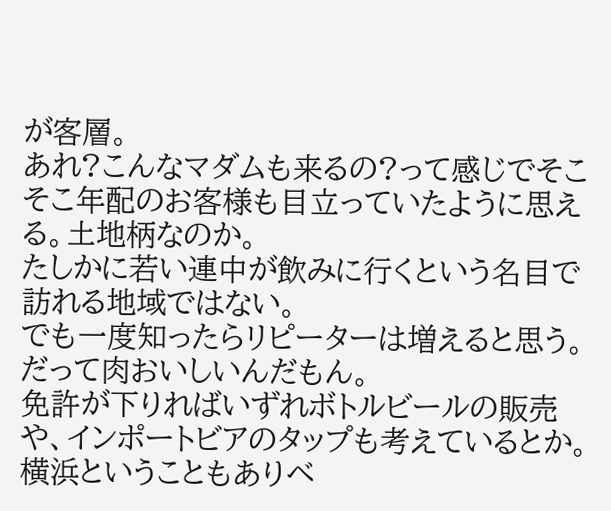が客層。
あれ?こんなマダムも来るの?って感じでそこそこ年配のお客様も目立っていたように思える。土地柄なのか。
たしかに若い連中が飲みに行くという名目で訪れる地域ではない。
でも一度知ったらリピーターは増えると思う。
だって肉おいしいんだもん。
免許が下りればいずれボトルビールの販売や、インポートビアのタップも考えているとか。
横浜ということもありベ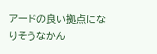アードの良い拠点になりそうなかん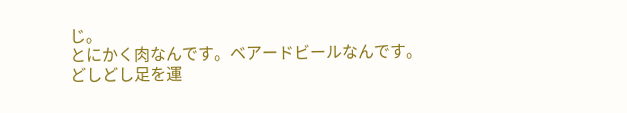じ。
とにかく肉なんです。ベアードビールなんです。
どしどし足を運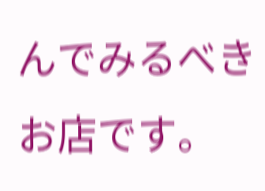んでみるべきお店です。